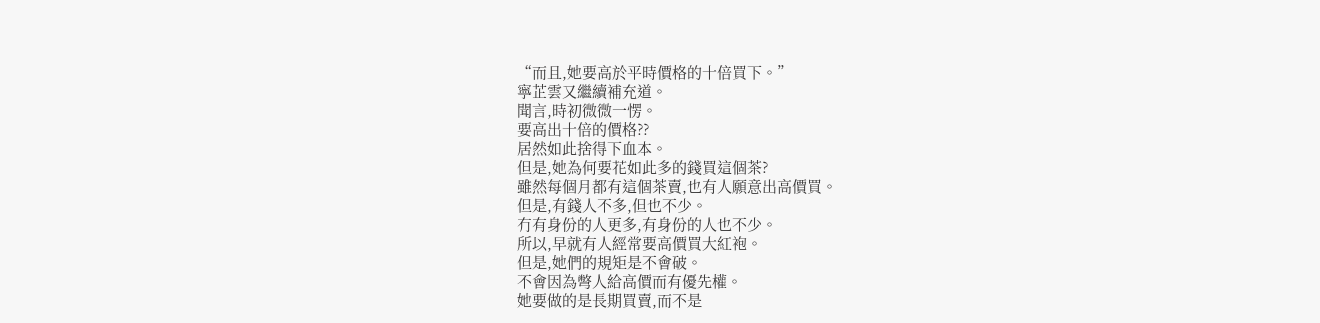“而且,她要高於平時價格的十倍買下。”
寧芷雲又繼續補充道。
聞言,時初微微一愣。
要高出十倍的價格??
居然如此捨得下血本。
但是,她為何要花如此多的錢買這個茶?
雖然每個月都有這個茶賣,也有人願意出高價買。
但是,有錢人不多,但也不少。
冇有身份的人更多,有身份的人也不少。
所以,早就有人經常要高價買大紅袍。
但是,她們的規矩是不會破。
不會因為彆人給高價而有優先權。
她要做的是長期買賣,而不是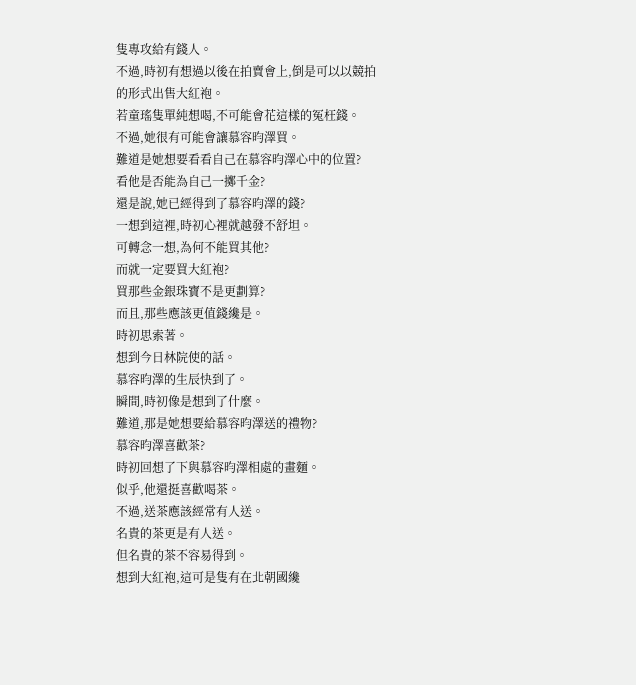隻專攻給有錢人。
不過,時初有想過以後在拍賣會上,倒是可以以競拍的形式出售大紅袍。
若童瑤隻單純想喝,不可能會花這樣的冤枉錢。
不過,她很有可能會讓慕容昀澤買。
難道是她想要看看自己在慕容昀澤心中的位置?
看他是否能為自己一擲千金?
還是說,她已經得到了慕容昀澤的錢?
一想到這裡,時初心裡就越發不舒坦。
可轉念一想,為何不能買其他?
而就一定要買大紅袍?
買那些金銀珠寶不是更劃算?
而且,那些應該更值錢纔是。
時初思索著。
想到今日林院使的話。
慕容昀澤的生辰快到了。
瞬間,時初像是想到了什麼。
難道,那是她想要給慕容昀澤送的禮物?
慕容昀澤喜歡茶?
時初回想了下與慕容昀澤相處的畫麵。
似乎,他還挺喜歡喝茶。
不過,送茶應該經常有人送。
名貴的茶更是有人送。
但名貴的茶不容易得到。
想到大紅袍,這可是隻有在北朝國纔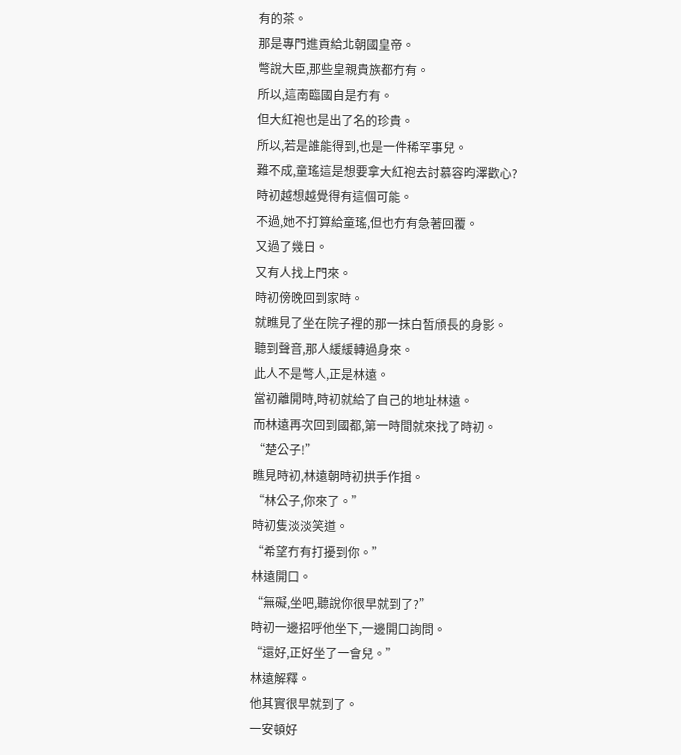有的茶。
那是專門進貢給北朝國皇帝。
彆說大臣,那些皇親貴族都冇有。
所以,這南臨國自是冇有。
但大紅袍也是出了名的珍貴。
所以,若是誰能得到,也是一件稀罕事兒。
難不成,童瑤這是想要拿大紅袍去討慕容昀澤歡心?
時初越想越覺得有這個可能。
不過,她不打算給童瑤,但也冇有急著回覆。
又過了幾日。
又有人找上門來。
時初傍晚回到家時。
就瞧見了坐在院子裡的那一抹白皙頎長的身影。
聽到聲音,那人緩緩轉過身來。
此人不是彆人,正是林遠。
當初離開時,時初就給了自己的地址林遠。
而林遠再次回到國都,第一時間就來找了時初。
“楚公子!”
瞧見時初,林遠朝時初拱手作揖。
“林公子,你來了。”
時初隻淡淡笑道。
“希望冇有打擾到你。”
林遠開口。
“無礙,坐吧,聽說你很早就到了?”
時初一邊招呼他坐下,一邊開口詢問。
“還好,正好坐了一會兒。”
林遠解釋。
他其實很早就到了。
一安頓好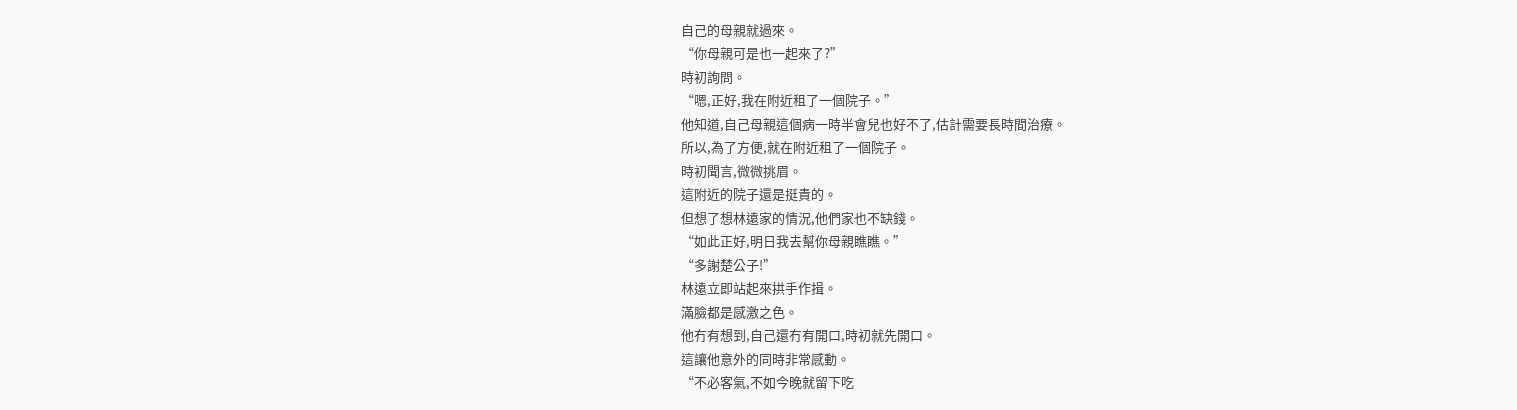自己的母親就過來。
“你母親可是也一起來了?”
時初詢問。
“嗯,正好,我在附近租了一個院子。”
他知道,自己母親這個病一時半會兒也好不了,估計需要長時間治療。
所以,為了方便,就在附近租了一個院子。
時初聞言,微微挑眉。
這附近的院子還是挺貴的。
但想了想林遠家的情況,他們家也不缺錢。
“如此正好,明日我去幫你母親瞧瞧。”
“多謝楚公子!”
林遠立即站起來拱手作揖。
滿臉都是感激之色。
他冇有想到,自己還冇有開口,時初就先開口。
這讓他意外的同時非常感動。
“不必客氣,不如今晚就留下吃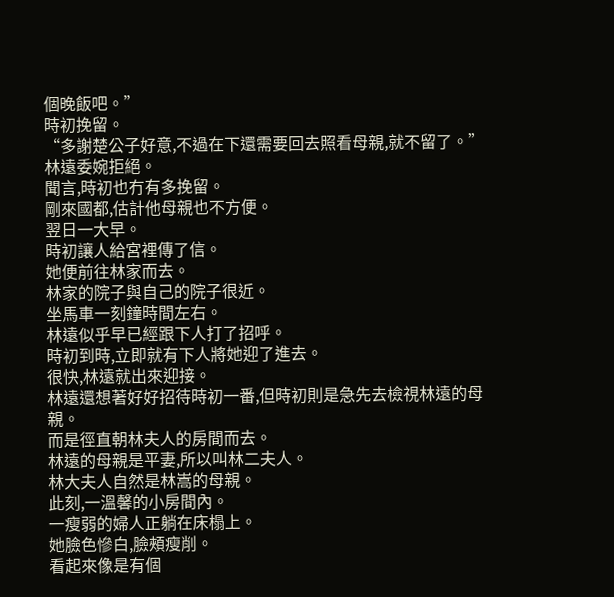個晚飯吧。”
時初挽留。
“多謝楚公子好意,不過在下還需要回去照看母親,就不留了。”
林遠委婉拒絕。
聞言,時初也冇有多挽留。
剛來國都,估計他母親也不方便。
翌日一大早。
時初讓人給宮裡傳了信。
她便前往林家而去。
林家的院子與自己的院子很近。
坐馬車一刻鐘時間左右。
林遠似乎早已經跟下人打了招呼。
時初到時,立即就有下人將她迎了進去。
很快,林遠就出來迎接。
林遠還想著好好招待時初一番,但時初則是急先去檢視林遠的母親。
而是徑直朝林夫人的房間而去。
林遠的母親是平妻,所以叫林二夫人。
林大夫人自然是林嵩的母親。
此刻,一溫馨的小房間內。
一瘦弱的婦人正躺在床榻上。
她臉色慘白,臉頰瘦削。
看起來像是有個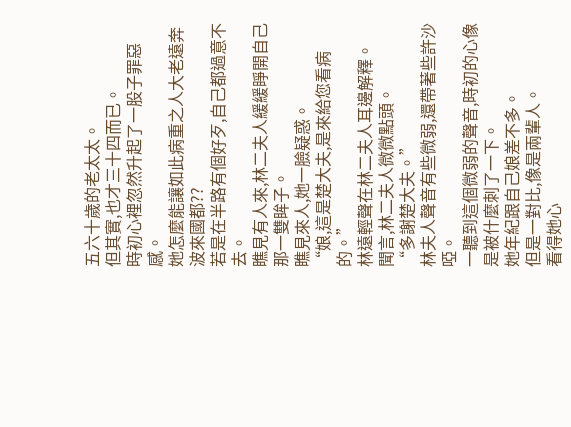五六十歲的老太太。
但其實,也才三十四而已。
時初心裡忽然升起了一股子罪惡感。
她怎麼能讓如此病重之人大老遠奔波來國都??
若是在半路有個好歹,自己都過意不去。
瞧見有人來,林二夫人緩緩睜開自己那一雙眸子。
瞧見來人,她一臉疑惑。
“娘,這是楚大夫,是來給您看病的。”
林遠輕聲在林二夫人耳邊解釋。
聞言,林二夫人微微點頭。
“多謝楚大夫。”
林夫人聲音有些微弱,還帶著些許沙啞。
一聽到這個微弱的聲音,時初的心像是被什麼刺了一下。
她年紀跟自己娘差不多。
但是一對比,像是兩輩人。
看得她心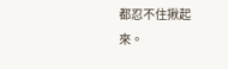都忍不住揪起來。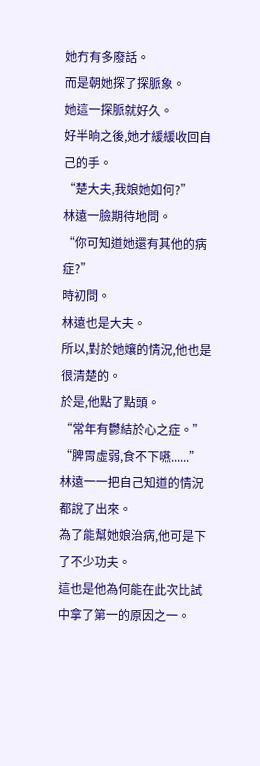她冇有多廢話。
而是朝她探了探脈象。
她這一探脈就好久。
好半晌之後,她才緩緩收回自己的手。
“楚大夫,我娘她如何?”
林遠一臉期待地問。
“你可知道她還有其他的病症?”
時初問。
林遠也是大夫。
所以,對於她孃的情況,他也是很清楚的。
於是,他點了點頭。
“常年有鬱結於心之症。”
“脾胃虛弱,食不下嚥......”
林遠一一把自己知道的情況都說了出來。
為了能幫她娘治病,他可是下了不少功夫。
這也是他為何能在此次比試中拿了第一的原因之一。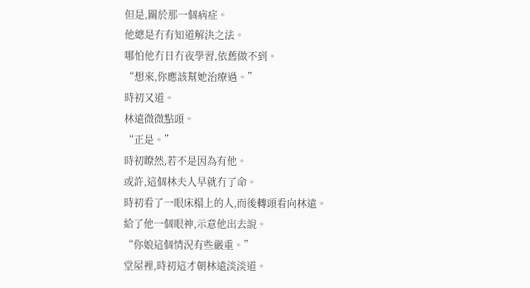但是,關於那一個病症。
他總是冇有知道解決之法。
哪怕他冇日冇夜學習,依舊做不到。
“想來,你應該幫她治療過。”
時初又道。
林遠微微點頭。
“正是。”
時初瞭然,若不是因為有他。
或許,這個林夫人早就冇了命。
時初看了一眼床榻上的人,而後轉頭看向林遠。
給了他一個眼神,示意他出去說。
“你娘這個情況有些嚴重。”
堂屋裡,時初這才朝林遠淡淡道。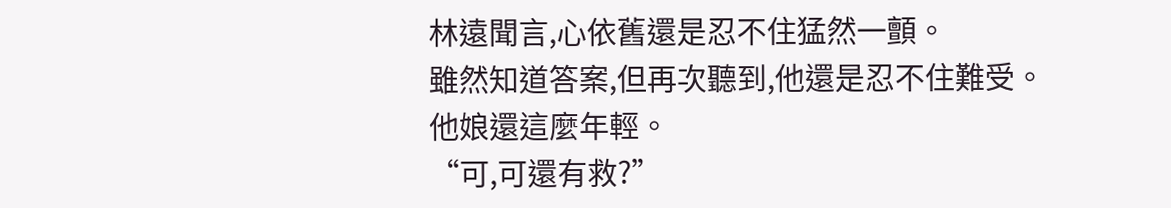林遠聞言,心依舊還是忍不住猛然一顫。
雖然知道答案,但再次聽到,他還是忍不住難受。
他娘還這麼年輕。
“可,可還有救?”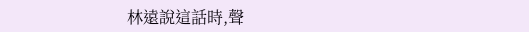林遠說這話時,聲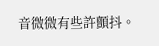音微微有些許顫抖。